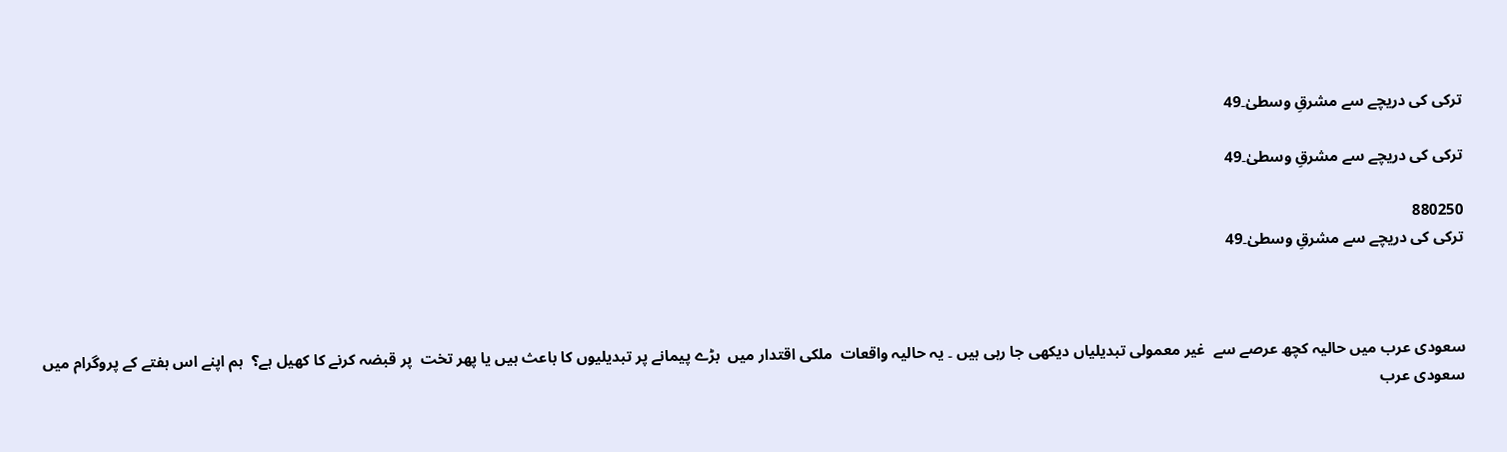ترکی کی دریچے سے مشرقِ وسطیٰ۔49

ترکی کی دریچے سے مشرقِ وسطیٰ۔49

880250
ترکی کی دریچے سے مشرقِ وسطیٰ۔49



سعودی عرب میں حالیہ کچھ عرصے سے  غیر معمولی تبدیلیاں دیکھی جا رہی ہیں ۔ یہ حالیہ واقعات  ملکی اقتدار میں  بڑے پیمانے پر تبدیلیوں کا باعث ہیں یا پھر تخت  پر قبضہ کرنے کا کھیل ہے؟  ہم اپنے اس ہفتے کے پروگرام میں  سعودی عرب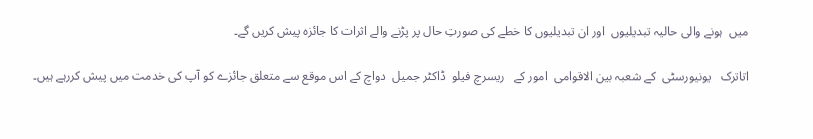میں  ہونے والی حالیہ تبدیلیوں  اور ان تبدیلیوں کا خطے کی صورتِ حال پر پڑنے والے اثرات کا جائزہ پیش کریں گے۔

اتاترک   یونیورسٹی  کے شعبہ بین الاقوامی  امور کے   ریسرچ فیلو  ڈاکٹر جمیل  دواچ کے اس موقع سے متعلق جائزے کو آپ کی خدمت میں پیش کررہے ہیں۔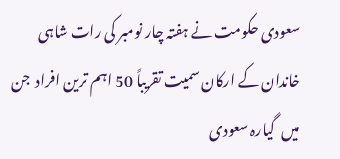سعودی حکومت نے ہفتہ چار نومبر کی رات شاہی خاندان کے ارکان سمیت تقریباً 50 اہم ترین افراد  جن میں  گیارہ سعودی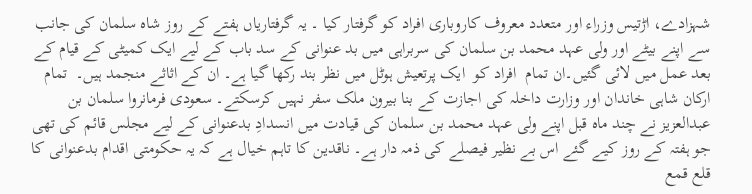شہزادے، اڑتیس وزراء اور متعدد معروف کاروباری افراد کو گرفتار کیا ۔ یہ گرفتاریاں ہفتے کے روز شاہ سلمان کی جانب  سے اپنے بیٹے اور ولی عہد محمد بن سلمان کی سربراہی میں بد عنوانی کے سد باب کے لیے ایک کمیٹی کے قیام کے بعد عمل میں لائی گئیں۔ان تمام  افراد کو  ایک پرتعیش ہوٹل میں نظر بند رکھا گیا ہے۔ ان کے اثاثے منجمد ہیں۔  تمام ارکان شاہی خاندان اور وزارت داخلہ کی اجازت کے بنا بیرون ملک سفر نہیں کرسکتے۔ سعودی فرمانروا سلمان بن عبدالعزیز نے چند ماہ قبل اپنے ولی عہد محمد بن سلمان کی قیادت میں انسدادِ بدعنوانی کے لیے مجلس قائم کی تھی جو ہفتہ کے روز کیے گئے اس بے نظیر فیصلے کی ذمہ دار ہے۔ ناقدین کا تاہم خیال ہے کہ یہ حکومتی اقدام بدعنوانی کا قلع قمع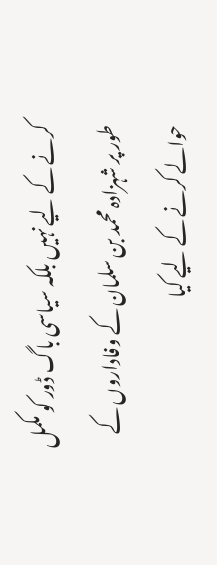کرنے کے لیے نہیں بلکہ سیاسی باگ ڈور کو مکمل طور پر شہزادہ محمد بن سلمان کے وفاداروں کے حوالے کرنے کے لیے کیا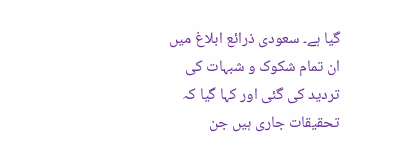گیا ہے۔ سعودی ذرائع ابلاغ میں ان تمام شکوک و شبہات کی تردید کی گئی اور کہا گیا کہ تحقیقات جاری ہیں جن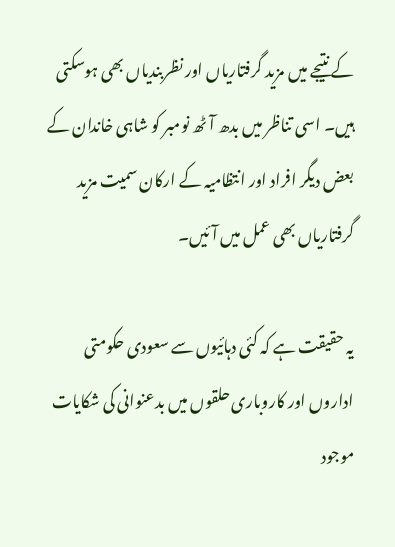کے نتیجے میں مزید گرفتاریاں اور نظربندیاں بھی ہوسکتی ہیں۔ اسی تناظر میں بدھ آٹھ نومبر کو شاہی خاندان کے بعض دیگر افراد اور انتظامیہ کے ارکان سمیت مزید گرفتاریاں بھی عمل میں آئیں۔

یہ حقیقت ہے کہ کئی دہائیوں سے سعودی حکومتی اداروں اور کاروباری حلقوں میں بدعنوانی کی شکایات موجود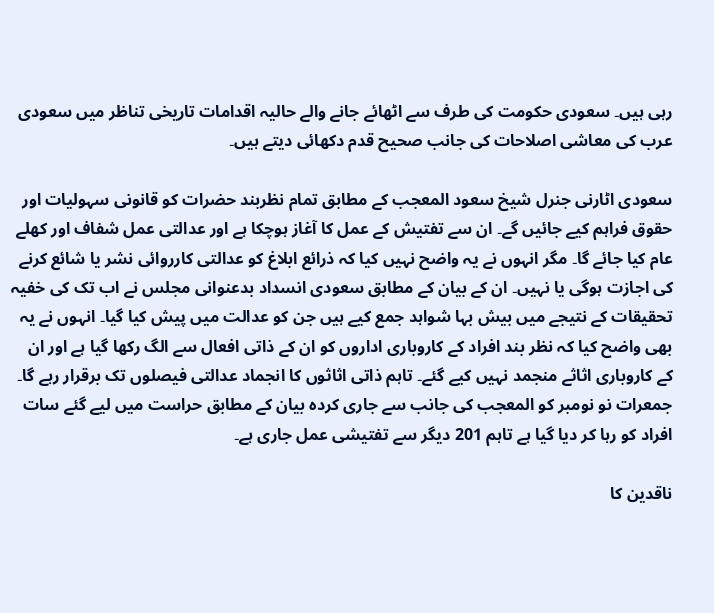رہی ہیں۔ سعودی حکومت کی طرف سے اٹھائے جانے والے حالیہ اقدامات تاریخی تناظر میں سعودی عرب کی معاشی اصلاحات کی جانب صحیح قدم دکھائی دیتے ہیں۔

سعودی اٹارنی جنرل شیخ سعود المعجب کے مطابق تمام نظربند حضرات کو قانونی سہولیات اور حقوق فراہم کیے جائیں گے۔ ان سے تفتیش کے عمل کا آغاز ہوچکا ہے اور عدالتی عمل شفاف اور کھلے عام کیا جائے گا۔ مگر انہوں نے یہ واضح نہیں کیا کہ ذرائع ابلاغ کو عدالتی کارروائی نشر یا شائع کرنے کی اجازت ہوگی یا نہیں۔ ان کے بیان کے مطابق سعودی انسداد بدعنوانی مجلس نے اب تک کی خفیہ تحقیقات کے نتیجے میں بیش بہا شواہد جمع کیے ہیں جن کو عدالت میں پیش کیا گیا۔ انہوں نے یہ بھی واضح کیا کہ نظر بند افراد کے کاروباری اداروں کو ان کے ذاتی افعال سے الگ رکھا گیا ہے اور ان کے کاروباری اثاثے منجمد نہیں کیے گئے۔ تاہم ذاتی اثاثوں کا انجماد عدالتی فیصلوں تک برقرار رہے گا۔ جمعرات نو نومبر کو المعجب کی جانب سے جاری کردہ بیان کے مطابق حراست میں لیے گئے سات افراد کو رہا کر دیا گیا ہے تاہم 201 دیگر سے تفتیشی عمل جاری ہے۔

ناقدین کا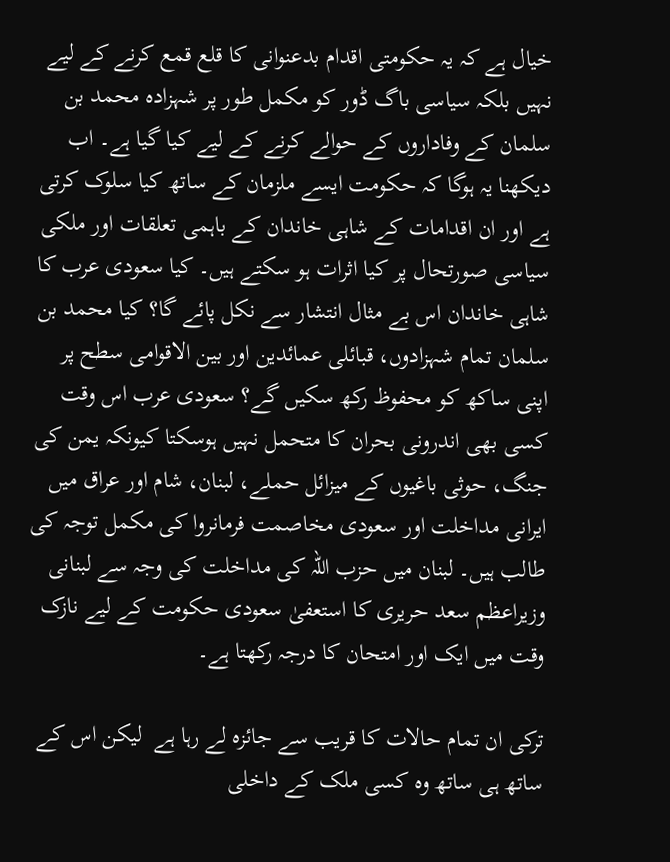خیال ہے کہ یہ حکومتی اقدام بدعنوانی کا قلع قمع کرنے کے لیے نہیں بلکہ سیاسی باگ ڈور کو مکمل طور پر شہزادہ محمد بن سلمان کے وفاداروں کے حوالے کرنے کے لیے کیا گیا ہے۔ اب دیکھنا یہ ہوگا کہ حکومت ایسے ملزمان کے ساتھ کیا سلوک کرتی ہے اور ان اقدامات کے شاہی خاندان کے باہمی تعلقات اور ملکی سیاسی صورتحال پر کیا اثرات ہو سکتے ہیں۔ کیا سعودی عرب کا شاہی خاندان اس بے مثال انتشار سے نکل پائے گا؟ کیا محمد بن سلمان تمام شہزادوں، قبائلی عمائدین اور بین الاقوامی سطح پر اپنی ساکھ کو محفوظ رکھ سکیں گے؟ سعودی عرب اس وقت کسی بھی اندرونی بحران کا متحمل نہیں ہوسکتا کیونکہ یمن کی جنگ، حوثی باغیوں کے میزائل حملے، لبنان، شام اور عراق میں ایرانی مداخلت اور سعودی مخاصمت فرمانروا کی مکمل توجہ کی طالب ہیں۔ لبنان میں حزب اللہ کی مداخلت کی وجہ سے لبنانی وزیراعظم سعد حریری کا استعفیٰ سعودی حکومت کے لیے نازک وقت میں ایک اور امتحان کا درجہ رکھتا ہے۔

ترکی ان تمام حالات کا قریب سے جائزہ لے رہا ہے  لیکن اس کے ساتھ ہی ساتھ وہ کسی ملک کے داخلی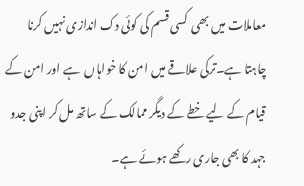معاملات میں بھی  کسی قسم کی کوئی دک اندازی نہیں کرنا چاہتا ہے۔ترکی علاقے میں امن کا خواہاں  ہے اور امن کے قیام کے لیے خطے کے دیگر ممالک کے ساتھ مل کر اپنی جدو جہد کا بھی جاری رکھے ہوئے ہے۔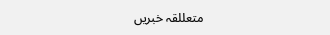متعللقہ خبریں